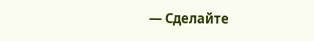— Сделайте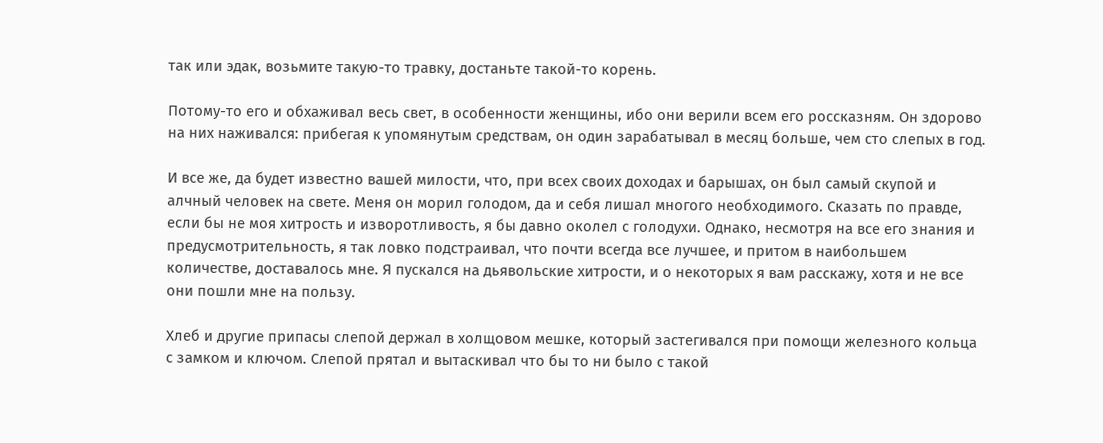так или эдак, возьмите такую-то травку, достаньте такой-то корень.

Потому-то его и обхаживал весь свет, в особенности женщины, ибо они верили всем его россказням. Он здорово на них наживался: прибегая к упомянутым средствам, он один зарабатывал в месяц больше, чем сто слепых в год.

И все же, да будет известно вашей милости, что, при всех своих доходах и барышах, он был самый скупой и алчный человек на свете. Меня он морил голодом, да и себя лишал многого необходимого. Сказать по правде, если бы не моя хитрость и изворотливость, я бы давно околел с голодухи. Однако, несмотря на все его знания и предусмотрительность, я так ловко подстраивал, что почти всегда все лучшее, и притом в наибольшем количестве, доставалось мне. Я пускался на дьявольские хитрости, и о некоторых я вам расскажу, хотя и не все они пошли мне на пользу.

Хлеб и другие припасы слепой держал в холщовом мешке, который застегивался при помощи железного кольца с замком и ключом. Слепой прятал и вытаскивал что бы то ни было с такой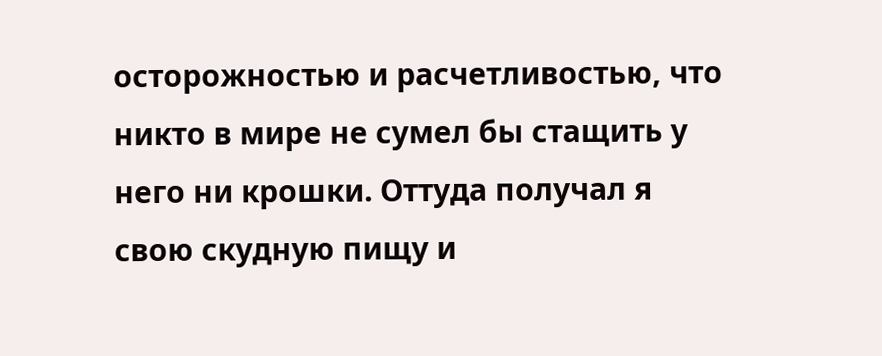осторожностью и расчетливостью, что никто в мире не сумел бы стащить у него ни крошки. Оттуда получал я свою скудную пищу и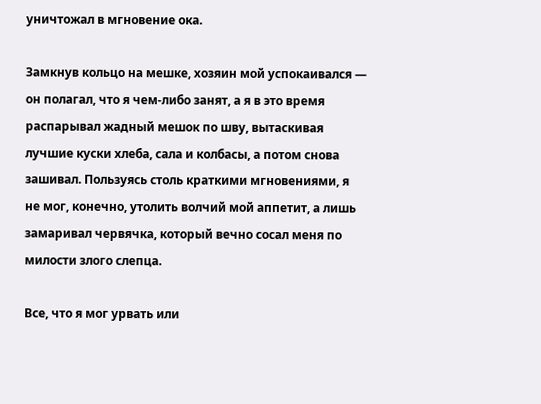уничтожал в мгновение ока.

Замкнув кольцо на мешке, хозяин мой успокаивался — он полагал, что я чем-либо занят, а я в это время распарывал жадный мешок по шву, вытаскивая лучшие куски хлеба, сала и колбасы, а потом снова зашивал. Пользуясь столь краткими мгновениями, я не мог, конечно, утолить волчий мой аппетит, а лишь замаривал червячка, который вечно сосал меня по милости злого слепца.

Все, что я мог урвать или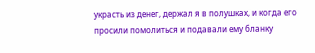украсть из денег, держал я в полушках, и когда его просили помолиться и подавали ему бланку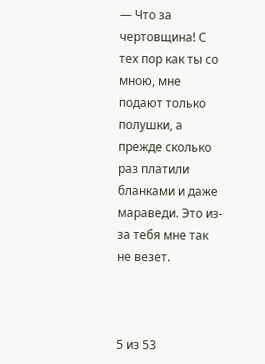— Что за чертовщина! С тех пор как ты со мною, мне подают только полушки, а прежде сколько раз платили бланками и даже мараведи. Это из-за тебя мне так не везет.



5 из 53